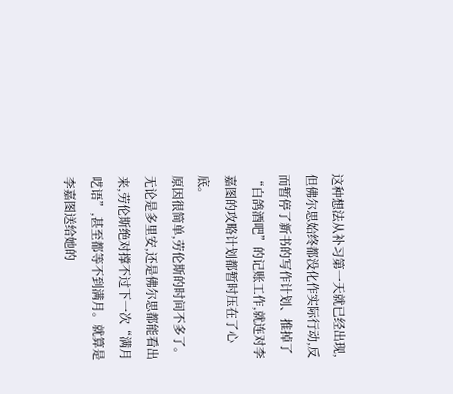这种想法从补习第一天就已经出现,但佛尔思始终都没化作实际行动,反而暂停了新书的写作计划、推掉了“白鸽酒吧”的记账工作,就连对李嘉图的攻略计划都暂时压在了心底。
原因很简单,劳伦斯的时间不多了。
无论是多里安,还是佛尔思都能看出来,劳伦斯绝对撑不过下一次“满月呓语”,甚至都等不到满月。就算是李嘉图送给她的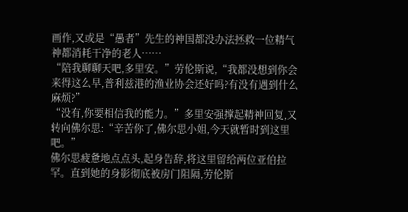画作,又或是“愚者”先生的神国都没办法拯救一位精气神都消耗干净的老人……
“陪我聊聊天吧,多里安。”劳伦斯说,“我都没想到你会来得这么早,普利兹港的渔业协会还好吗?有没有遇到什么麻烦?”
“没有,你要相信我的能力。”多里安强撑起精神回复,又转向佛尔思:“辛苦你了,佛尔思小姐,今天就暂时到这里吧。”
佛尔思疲惫地点点头,起身告辞,将这里留给两位亚伯拉罕。直到她的身影彻底被房门阻隔,劳伦斯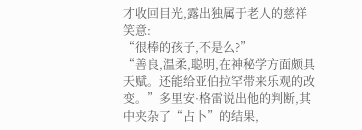才收回目光,露出独属于老人的慈祥笑意:
“很棒的孩子,不是么?”
“善良,温柔,聪明,在神秘学方面颇具天赋。还能给亚伯拉罕带来乐观的改变。”多里安·格雷说出他的判断,其中夹杂了“占卜”的结果,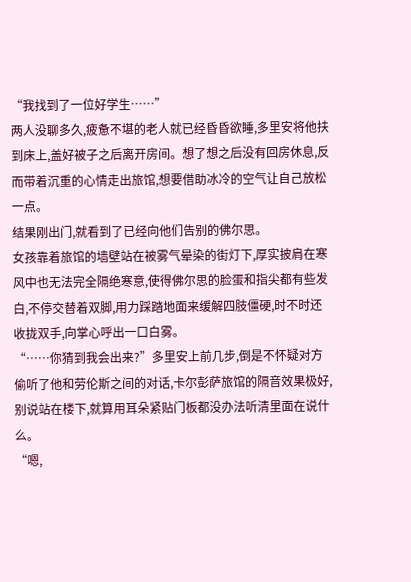“我找到了一位好学生……”
两人没聊多久,疲惫不堪的老人就已经昏昏欲睡,多里安将他扶到床上,盖好被子之后离开房间。想了想之后没有回房休息,反而带着沉重的心情走出旅馆,想要借助冰冷的空气让自己放松一点。
结果刚出门,就看到了已经向他们告别的佛尔思。
女孩靠着旅馆的墙壁站在被雾气晕染的街灯下,厚实披肩在寒风中也无法完全隔绝寒意,使得佛尔思的脸蛋和指尖都有些发白,不停交替着双脚,用力踩踏地面来缓解四肢僵硬,时不时还收拢双手,向掌心呼出一口白雾。
“……你猜到我会出来?”多里安上前几步,倒是不怀疑对方偷听了他和劳伦斯之间的对话,卡尔彭萨旅馆的隔音效果极好,别说站在楼下,就算用耳朵紧贴门板都没办法听清里面在说什么。
“嗯,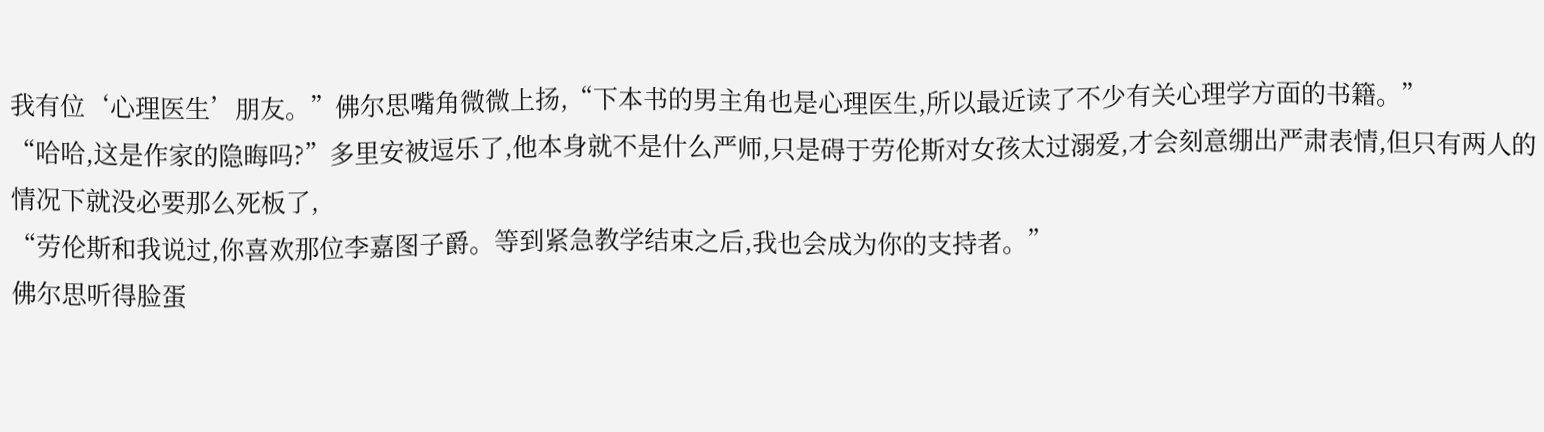我有位‘心理医生’朋友。”佛尔思嘴角微微上扬,“下本书的男主角也是心理医生,所以最近读了不少有关心理学方面的书籍。”
“哈哈,这是作家的隐晦吗?”多里安被逗乐了,他本身就不是什么严师,只是碍于劳伦斯对女孩太过溺爱,才会刻意绷出严肃表情,但只有两人的情况下就没必要那么死板了,
“劳伦斯和我说过,你喜欢那位李嘉图子爵。等到紧急教学结束之后,我也会成为你的支持者。”
佛尔思听得脸蛋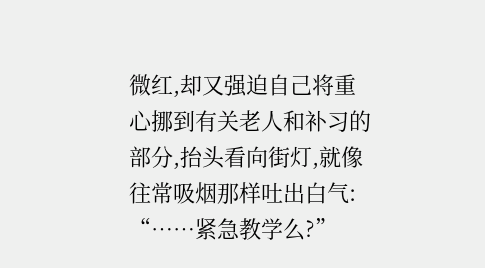微红,却又强迫自己将重心挪到有关老人和补习的部分,抬头看向街灯,就像往常吸烟那样吐出白气:
“……紧急教学么?”